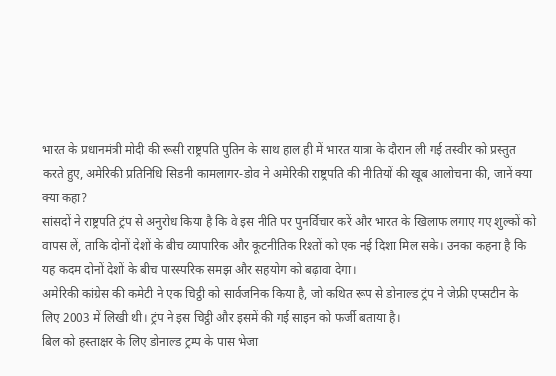भारत के प्रधानमंत्री मोदी की रूसी राष्ट्रपति पुतिन के साथ हाल ही में भारत यात्रा के दौरान ली गई तस्वीर को प्रस्तुत करते हुए, अमेरिकी प्रतिनिधि सिडनी कामलागर-डोव ने अमेरिकी राष्ट्रपति की नीतियों की खूब आलोचना की, जानें क्या क्या कहा?
सांसदों ने राष्ट्रपति ट्रंप से अनुरोध किया है कि वे इस नीति पर पुनर्विचार करें और भारत के खिलाफ लगाए गए शुल्कों को वापस लें, ताकि दोनों देशों के बीच व्यापारिक और कूटनीतिक रिश्तों को एक नई दिशा मिल सके। उनका कहना है कि यह कदम दोनों देशों के बीच पारस्परिक समझ और सहयोग को बढ़ावा देगा।
अमेरिकी कांग्रेस की कमेटी ने एक चिट्ठी को सार्वजनिक किया है, जो कथित रूप से डोनाल्ड ट्रंप ने जेफ्री एप्सटीन के लिए 2003 में लिखी थी। ट्रंप ने इस चिट्ठी और इसमें की गई साइन को फर्जी बताया है।
बिल को हस्ताक्षर के लिए डोनाल्ड ट्रम्प के पास भेजा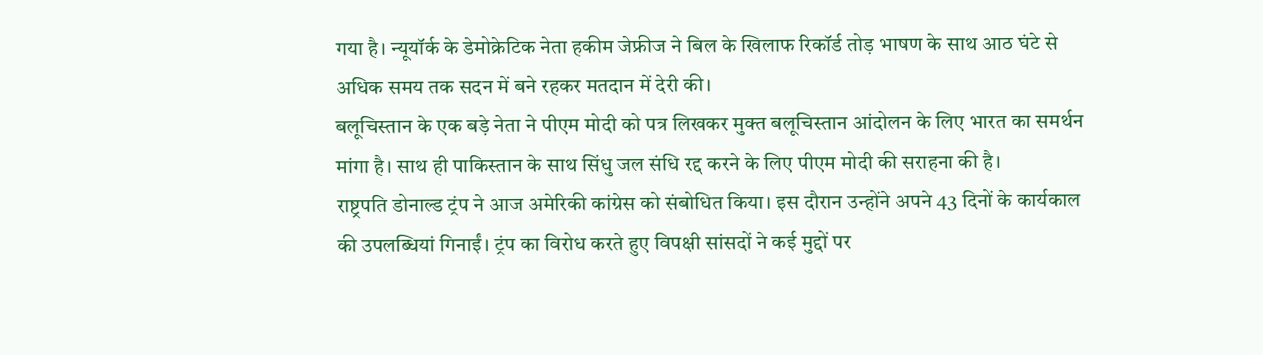गया है। न्यूयॉर्क के डेमोक्रेटिक नेता हकीम जेफ्रीज ने बिल के खिलाफ रिकॉर्ड तोड़ भाषण के साथ आठ घंटे से अधिक समय तक सदन में बने रहकर मतदान में देरी की।
बलूचिस्तान के एक बड़े नेता ने पीएम मोदी को पत्र लिखकर मुक्त बलूचिस्तान आंदोलन के लिए भारत का समर्थन मांगा है। साथ ही पाकिस्तान के साथ सिंधु जल संधि रद्द करने के लिए पीएम मोदी की सराहना की है।
राष्ट्रपति डोनाल्ड ट्रंप ने आज अमेरिकी कांग्रेस को संबोधित किया। इस दौरान उन्होंने अपने 43 दिनों के कार्यकाल की उपलब्धियां गिनाईं। ट्रंप का विरोध करते हुए विपक्षी सांसदों ने कई मुद्दों पर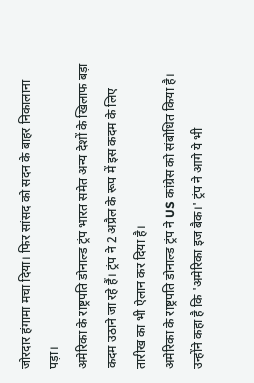जोरदार हंगामा मचा दिया। फिर सांसद को सदन के बाहर निकालाना पड़ा।
अमेरिका के राष्ट्रपति डोनाल्ड ट्रंप भारत समेत अन्य देशों के खिलाफ बड़ा कदम उठाने जा रहे हैं। ट्रंप ने 2 अप्रैल के रूप में इस कदम के लिए तारीख का भी ऐलान कर दिया है।
अमेरिका के राष्ट्रपति डोनाल्ड ट्रंप ने US कांग्रेस को संबोधित किया है। उन्होंने कहा है कि 'अमेरिका इज बैक।' ट्रंप ने आगे ये भी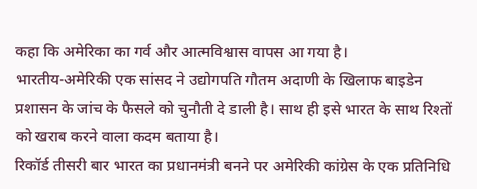कहा कि अमेरिका का गर्व और आत्मविश्वास वापस आ गया है।
भारतीय-अमेरिकी एक सांसद ने उद्योगपति गौतम अदाणी के खिलाफ बाइडेन प्रशासन के जांच के फैसले को चुनौती दे डाली है। साथ ही इसे भारत के साथ रिश्तों को खराब करने वाला कदम बताया है।
रिकॉर्ड तीसरी बार भारत का प्रधानमंत्री बनने पर अमेरिकी कांग्रेस के एक प्रतिनिधि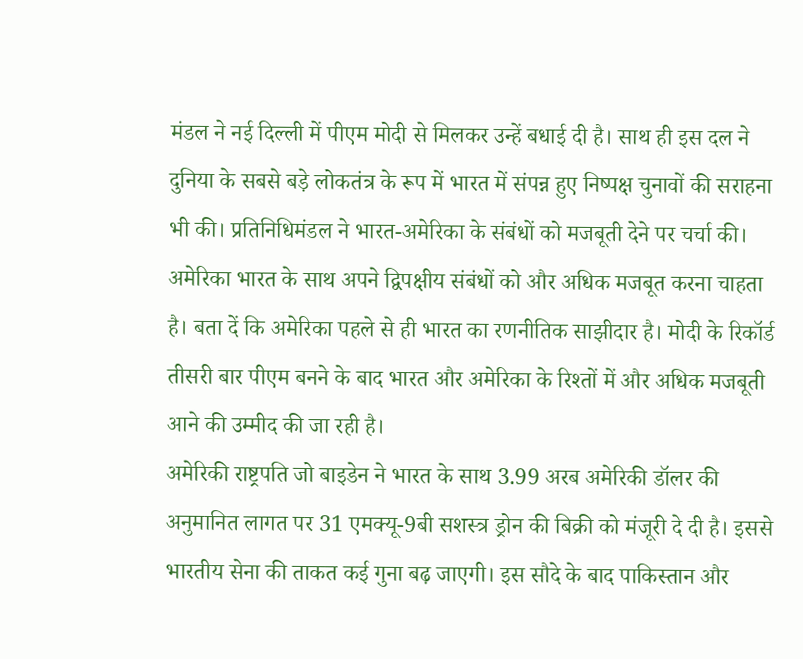मंडल ने नई दिल्ली में पीएम मोदी से मिलकर उन्हें बधाई दी है। साथ ही इस दल ने दुनिया के सबसे बड़े लोकतंत्र के रूप में भारत में संपन्न हुए निष्पक्ष चुनावों की सराहना भी की। प्रतिनिधिमंडल ने भारत-अमेरिका के संबंधों को मजबूती देने पर चर्चा की।
अमेरिका भारत के साथ अपने द्विपक्षीय संबंधों को और अधिक मजबूत करना चाहता है। बता दें कि अमेरिका पहले से ही भारत का रणनीतिक साझीदार है। मोदी के रिकॉर्ड तीसरी बार पीएम बनने के बाद भारत और अमेरिका के रिश्तों में और अधिक मजबूती आने की उम्मीद की जा रही है।
अमेरिकी राष्ट्रपति जो बाइडेन ने भारत के साथ 3.99 अरब अमेरिकी डॉलर की अनुमानित लागत पर 31 एमक्यू-9बी सशस्त्र ड्रोन की बिक्री को मंजूरी दे दी है। इससे भारतीय सेना की ताकत कई गुना बढ़ जाएगी। इस सौदे के बाद पाकिस्तान और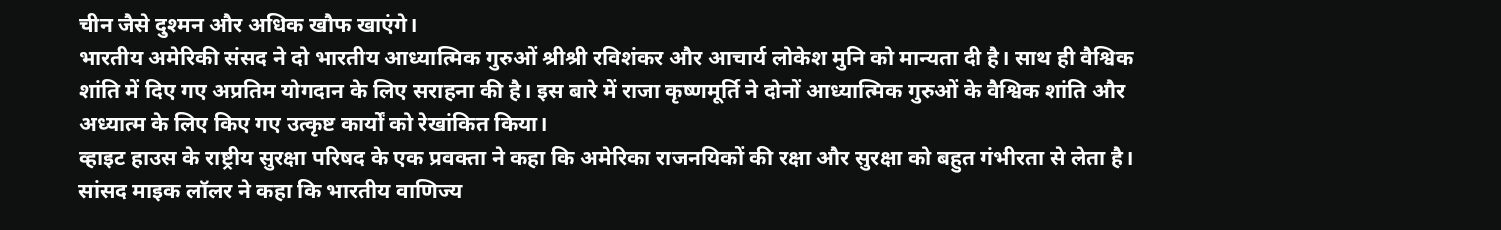चीन जैसे दुश्मन और अधिक खौफ खाएंगे।
भारतीय अमेरिकी संसद ने दो भारतीय आध्यात्मिक गुरुओं श्रीश्री रविशंकर और आचार्य लोकेश मुनि को मान्यता दी है। साथ ही वैश्विक शांति में दिए गए अप्रतिम योगदान के लिए सराहना की है। इस बारे में राजा कृष्णमूर्ति ने दोनों आध्यात्मिक गुरुओं के वैश्विक शांति और अध्यात्म के लिए किए गए उत्कृष्ट कार्यों को रेखांकित किया।
व्हाइट हाउस के राष्ट्रीय सुरक्षा परिषद के एक प्रवक्ता ने कहा कि अमेरिका राजनयिकों की रक्षा और सुरक्षा को बहुत गंभीरता से लेता है। सांसद माइक लॉलर ने कहा कि भारतीय वाणिज्य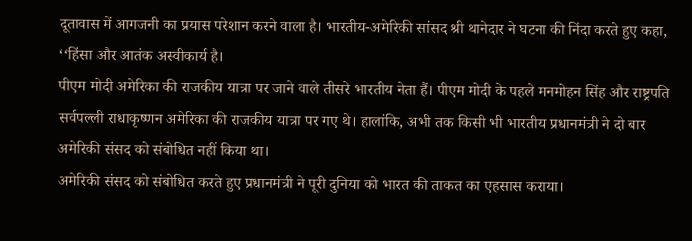दूतावास में आगजनी का प्रयास परेशान करने वाला है। भारतीय-अमेरिकी सांसद श्री थानेदार ने घटना की निंदा करते हुए कहा, ‘‘हिंसा और आतंक अस्वीकार्य है।
पीएम मोदी अमेरिका की राजकीय यात्रा पर जाने वाले तीसरे भारतीय नेता हैं। पीएम मोदी के पहले मनमोहन सिंह और राष्ट्रपति सर्वपल्ली राधाकृष्णन अमेरिका की राजकीय यात्रा पर गए थे। हालांकि, अभी तक किसी भी भारतीय प्रधानमंत्री ने दो बार अमेरिकी संसद को संबोधित नहीं किया था।
अमेरिकी संसद को संबोधित करते हुए प्रधानमंत्री ने पूरी दुनिया को भारत की ताकत का एहसास कराया।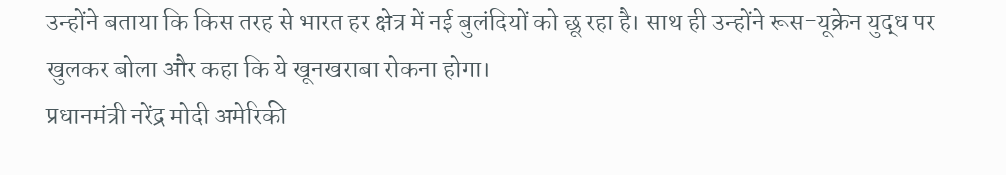उन्होंने बताया कि किस तरह से भारत हर क्षेत्र में नई बुलंदियों को छू रहा है। साथ ही उन्होंने रूस-यूक्रेन युद्ध पर खुलकर बोला और कहा कि ये खूनखराबा रोकना होगा।
प्रधानमंत्री नरेंद्र मोदी अमेरिकी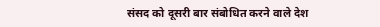संसद को दूसरी बार संबोधित करने वाले देश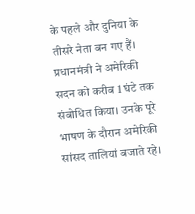के पहले और दुनिया के तीसरे नेता बन गए हैं। प्रधानमंत्री ने अमेरिकी सदन को करीब 1 घंटे तक संबोधित किया। उनके पूरे भाषण के दौरान अमेरिकी सांसद तालियां बजाते रहे।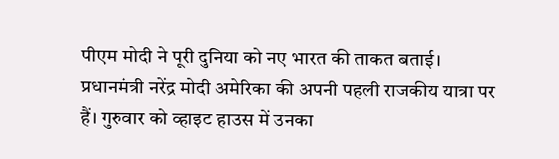पीएम मोदी ने पूरी दुनिया को नए भारत की ताकत बताई।
प्रधानमंत्री नरेंद्र मोदी अमेरिका की अपनी पहली राजकीय यात्रा पर हैं। गुरुवार को व्हाइट हाउस में उनका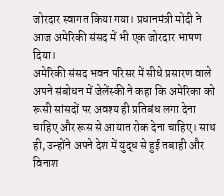जोरदार स्वागत किया गया। प्रधानमंत्री मोदी ने आज अमेरिकी संसद में भी एक जोरदार भाषण दिया।
अमेरिकी संसद भवन परिसर में सीधे प्रसारण वाले अपने संबोधन में जेलेंस्की ने कहा कि अमेरिका को रूसी सांसदों पर अवश्य ही प्रतिबंध लगा देना चाहिए और रूस से आयात रोक देना चाहिए। साथ ही, उन्होंने अपने देश में युद्ध से हुई तबाही और विनाश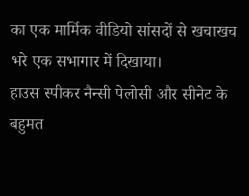का एक मार्मिक वीडियो सांसदों से खचाखच भरे एक सभागार में दिखाया।
हाउस स्पीकर नैन्सी पेलोसी और सीनेट के बहुमत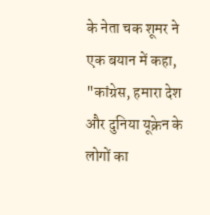के नेता चक शूमर ने एक बयान में कहा, "कांग्रेस, हमारा देश और दुनिया यूक्रेन के लोगों का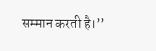सम्मान करती है।’’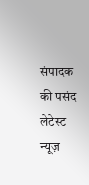संपादक की पसंद
लेटेस्ट न्यूज़